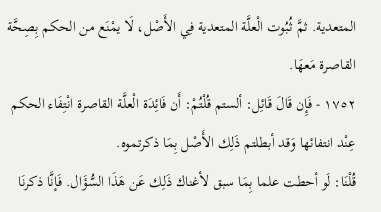المتعدية. ثمَّ ثُبُوت الْعلَّة المتعدية فِي الأَصْل، لَا يمْنَع من الحكم بِصِحَّة القاصرة مَعهَا.
١٧٥٢ - فَإِن قَالَ قَائِل: ألستم قُلْتُمْ: أَن فَائِدَة الْعلَّة القاصرة انْتِفَاء الحكم عِنْد انتفائها وَقد أبطلتم ذَلِك الأَصْل بِمَا ذكرتموه.
قُلْنَا: لَو أحطت علما بِمَا سبق لأغناك ذَلِك عَن هَذَا السُّؤَال. فَإنَّا ذكرنَا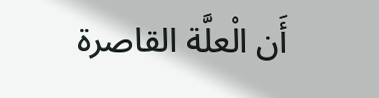أَن الْعلَّة القاصرة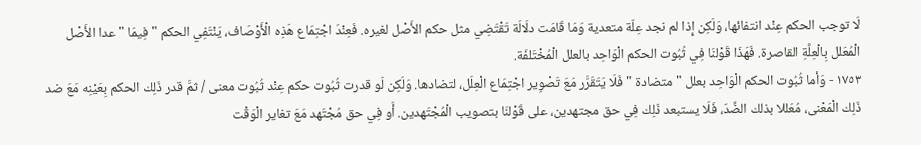لَا توجب الحكم عِنْد انتفائها، وَلَكِن إِذا لم نجد عِلّة متعدية وَمَا قَامَت دلَالَة تَقْتَضِي مثل حكم الأَصْل لغيره. فَعِنْدَ اجْتِمَاع هَذِه الْأَوْصَاف، يَنْتَفِي الحكم " فِيمَا " عدا الأَصْل الْمُعَلل بِالْعِلَّةِ القاصرة. فَهَذَا قَوْلنَا فِي ثُبُوت الحكم الْوَاحِد بالعلل الْمُخْتَلفَة.
١٧٥٣ - وَأما ثُبُوت الحكم الْوَاحِد بعلل " متضادة " فَلَا يَتَقَرَّر مَعَ تَصْوِير اجْتِمَاع الْعِلَل، لتضادها. وَلَكِن لَو قدرت ثُبُوت حكم عِنْد ثُبُوت معنى / ثمَّ قدر ذَلِك الحكم بِعَيْنِه مَعَ ضد ذَلِك الْمَعْنى، مُعَللا بذلك الضِّدّ، فَلَا يستبعد ذَلِك فِي حق مجتهدين، على قَوْلنَا بتصويب الْمُجْتَهدين. أَو فِي حق مُجْتَهد مَعَ تغاير الْوَقْت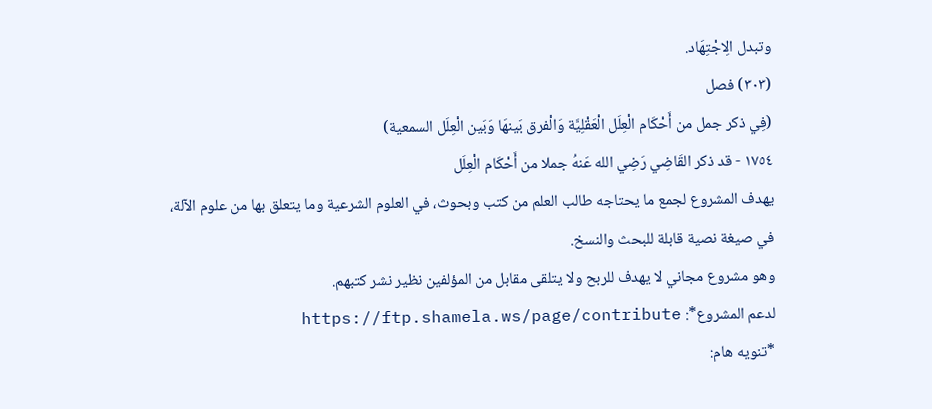وتبدل الِاجْتِهَاد.
(٣٠٣) فصل
(فِي ذكر جمل من أَحْكَام الْعِلَل الْعَقْلِيَّة وَالْفرق بَينهَا وَبَين الْعِلَل السمعية)
١٧٥٤ - قد ذكر القَاضِي رَضِي الله عَنهُ جملا من أَحْكَام الْعِلَل
يهدف المشروع لجمع ما يحتاجه طالب العلم من كتب وبحوث، في العلوم الشرعية وما يتعلق بها من علوم الآلة، في صيغة نصية قابلة للبحث والنسخ.
وهو مشروع مجاني لا يهدف للربح ولا يتلقى مقابل من المؤلفين نظير نشر كتبهم.
لدعم المشروع*: https://ftp.shamela.ws/page/contribute
*تنويه هام: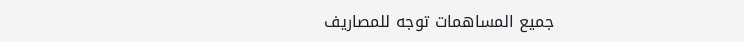جميع المساهمات توجه للمصاريف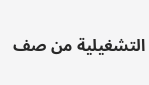التشغيلية من صف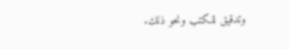وتدقيق للكتب ونحو ذلك.